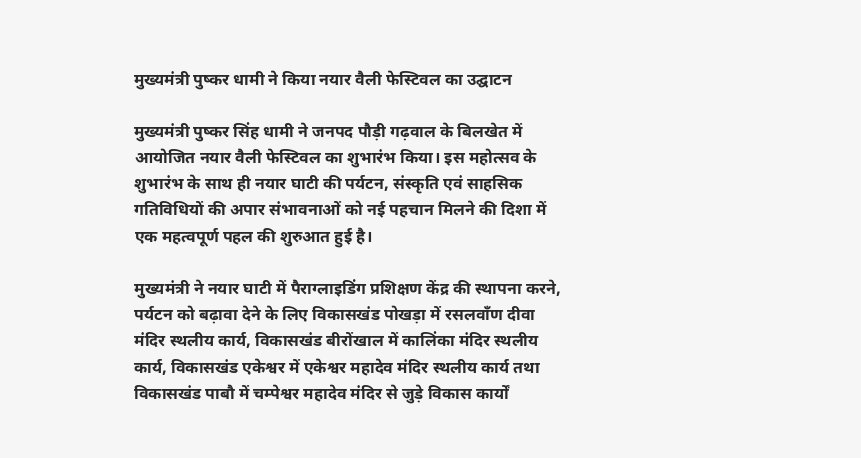मुख्यमंत्री पुष्कर धामी ने किया नयार वैली फेस्टिवल का उद्घाटन

मुख्यमंत्री पुष्कर सिंह धामी ने जनपद पौड़ी गढ़वाल के बिलखेत में आयोजित नयार वैली फेस्टिवल का शुभारंभ किया। इस महोत्सव के शुभारंभ के साथ ही नयार घाटी की पर्यटन, संस्कृति एवं साहसिक गतिविधियों की अपार संभावनाओं को नई पहचान मिलने की दिशा में एक महत्वपूर्ण पहल की शुरुआत हुई है।

मुख्यमंत्री ने नयार घाटी में पैराग्लाइडिंग प्रशिक्षण केंद्र की स्थापना करने, पर्यटन को बढ़ावा देने के लिए विकासखंड पोखड़ा में रसलवाँण दीवा मंदिर स्थलीय कार्य, विकासखंड बीरोंखाल में कालिंका मंदिर स्थलीय कार्य, विकासखंड एकेश्वर में एकेश्वर महादेव मंदिर स्थलीय कार्य तथा विकासखंड पाबौ में चम्पेश्वर महादेव मंदिर से जुड़े विकास कार्यों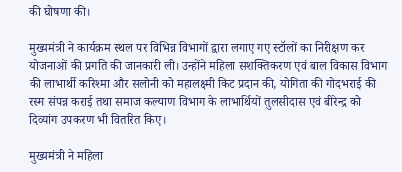की घोषणा की।

मुख्यमंत्री ने कार्यक्रम स्थल पर विभिन्न विभागों द्वारा लगाए गए स्टॉलों का निरीक्षण कर योजनाओं की प्रगति की जानकारी ली। उन्होंने महिला सशक्तिकरण एवं बाल विकास विभाग की लाभार्थी करिश्मा और सलोनी को महालक्ष्मी किट प्रदान की, योगिता की गोदभराई की रस्म संपन्न कराई तथा समाज कल्याण विभाग के लाभार्थियों तुलसीदास एवं बीरेन्द्र को दिव्यांग उपकरण भी वितरित किए।

मुख्यमंत्री ने महिला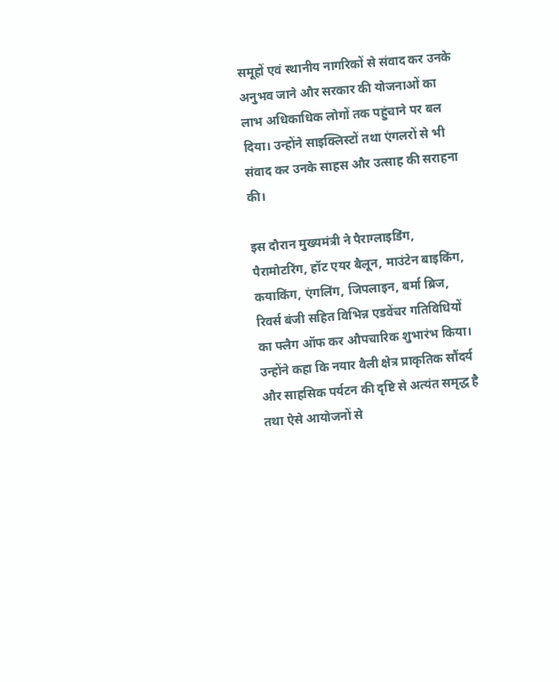समूहों एवं स्थानीय नागरिकों से संवाद कर उनके अनुभव जाने और सरकार की योजनाओं का लाभ अधिकाधिक लोगों तक पहुंचाने पर बल दिया। उन्होंने साइक्लिस्टों तथा एंगलरों से भी संवाद कर उनके साहस और उत्साह की सराहना की।

इस दौरान मुख्यमंत्री ने पैराग्लाइडिंग, पैरामोटरिंग, हॉट एयर बैलून, माउंटेन बाइकिंग, कयाकिंग, एंगलिंग, जिपलाइन, बर्मा ब्रिज, रिवर्स बंजी सहित विभिन्न एडवेंचर गतिविधियों का फ्लैग ऑफ कर औपचारिक शुभारंभ किया। उन्होंने कहा कि नयार वैली क्षेत्र प्राकृतिक सौंदर्य और साहसिक पर्यटन की दृष्टि से अत्यंत समृद्ध है तथा ऐसे आयोजनों से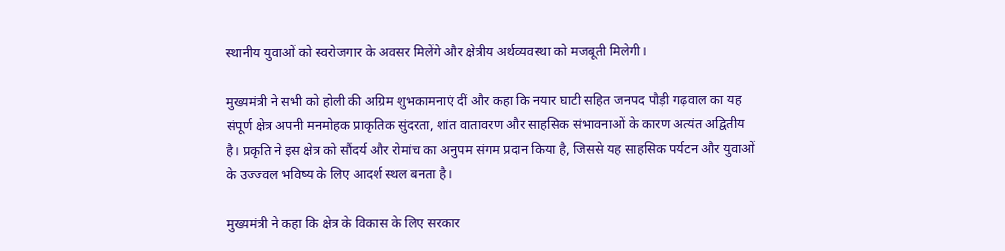स्थानीय युवाओं को स्वरोजगार के अवसर मिलेंगे और क्षेत्रीय अर्थव्यवस्था को मजबूती मिलेगी।

मुख्यमंत्री ने सभी को होली की अग्रिम शुभकामनाएं दीं और कहा कि नयार घाटी सहित जनपद पौड़ी गढ़वाल का यह संपूर्ण क्षेत्र अपनी मनमोहक प्राकृतिक सुंदरता, शांत वातावरण और साहसिक संभावनाओं के कारण अत्यंत अद्वितीय है। प्रकृति ने इस क्षेत्र को सौंदर्य और रोमांच का अनुपम संगम प्रदान किया है, जिससे यह साहसिक पर्यटन और युवाओं के उज्ज्वल भविष्य के लिए आदर्श स्थल बनता है।

मुख्यमंत्री ने कहा कि क्षेत्र के विकास के लिए सरकार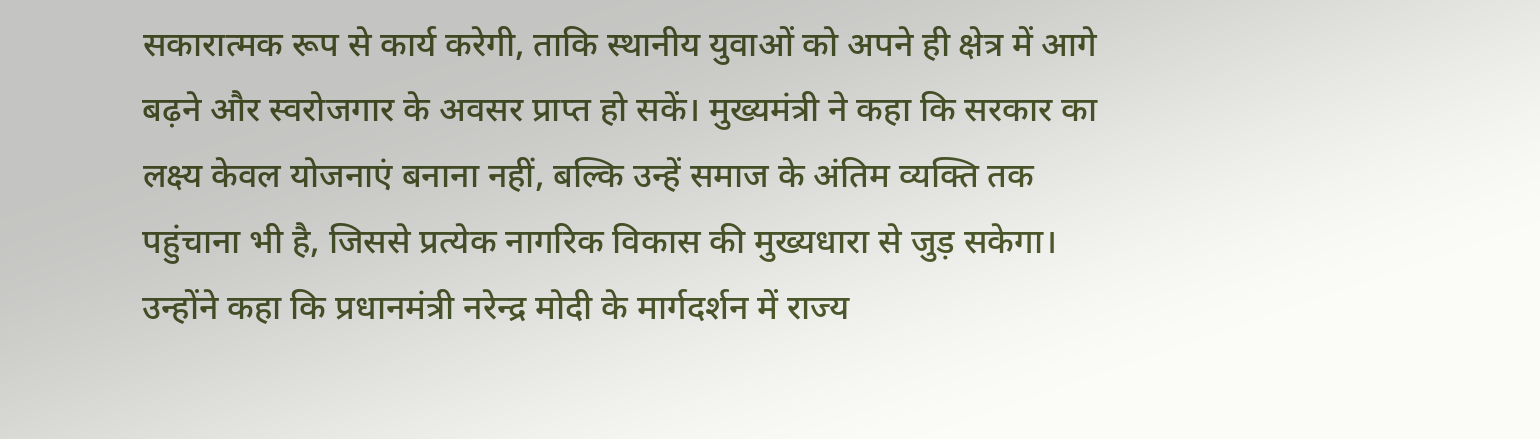सकारात्मक रूप से कार्य करेगी, ताकि स्थानीय युवाओं को अपने ही क्षेत्र में आगे बढ़ने और स्वरोजगार के अवसर प्राप्त हो सकें। मुख्यमंत्री ने कहा कि सरकार का लक्ष्य केवल योजनाएं बनाना नहीं, बल्कि उन्हें समाज के अंतिम व्यक्ति तक पहुंचाना भी है, जिससे प्रत्येक नागरिक विकास की मुख्यधारा से जुड़ सकेगा। उन्होंने कहा कि प्रधानमंत्री नरेन्द्र मोदी के मार्गदर्शन में राज्य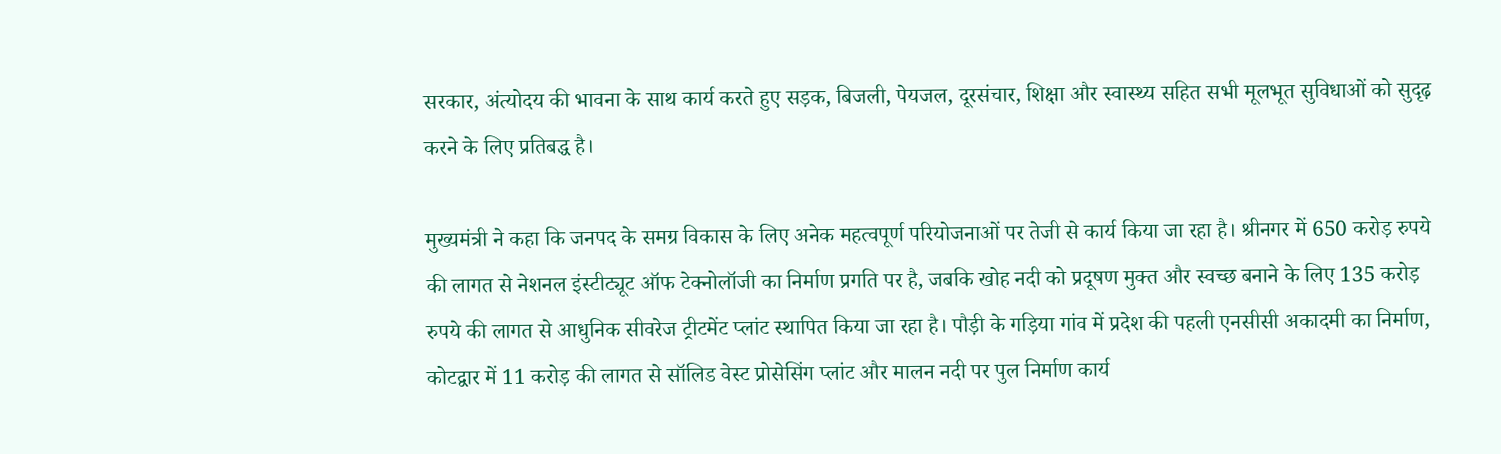सरकार, अंत्योदय की भावना के साथ कार्य करते हुए सड़क, बिजली, पेयजल, दूरसंचार, शिक्षा और स्वास्थ्य सहित सभी मूलभूत सुविधाओं को सुदृढ़ करने के लिए प्रतिबद्ध है।

मुख्यमंत्री ने कहा कि जनपद के समग्र विकास के लिए अनेक महत्वपूर्ण परियोजनाओं पर तेजी से कार्य किया जा रहा है। श्रीनगर में 650 करोड़ रुपये की लागत से नेशनल इंस्टीट्यूट ऑफ टेक्नोलॉजी का निर्माण प्रगति पर है, जबकि खोह नदी को प्रदूषण मुक्त और स्वच्छ बनाने के लिए 135 करोड़ रुपये की लागत से आधुनिक सीवरेज ट्रीटमेंट प्लांट स्थापित किया जा रहा है। पौड़ी के गड़िया गांव में प्रदेश की पहली एनसीसी अकादमी का निर्माण, कोटद्वार में 11 करोड़ की लागत से सॉलिड वेस्ट प्रोसेसिंग प्लांट और मालन नदी पर पुल निर्माण कार्य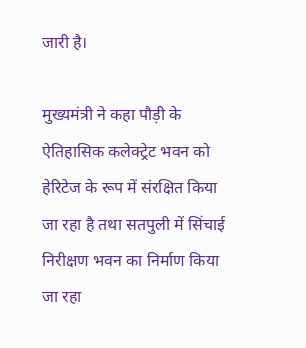जारी है।

मुख्यमंत्री ने कहा पौड़ी के ऐतिहासिक कलेक्ट्रेट भवन को हेरिटेज के रूप में संरक्षित किया जा रहा है तथा सतपुली में सिंचाई निरीक्षण भवन का निर्माण किया जा रहा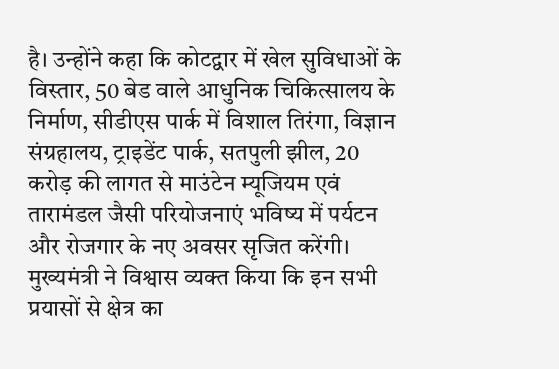है। उन्होंने कहा कि कोटद्वार में खेल सुविधाओं के विस्तार, 50 बेड वाले आधुनिक चिकित्सालय के निर्माण, सीडीएस पार्क में विशाल तिरंगा, विज्ञान संग्रहालय, ट्राइडेंट पार्क, सतपुली झील, 20 करोड़ की लागत से माउंटेन म्यूजियम एवं तारामंडल जैसी परियोजनाएं भविष्य में पर्यटन और रोजगार के नए अवसर सृजित करेंगी। मुख्यमंत्री ने विश्वास व्यक्त किया कि इन सभी प्रयासों से क्षेत्र का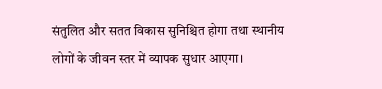संतुलित और सतत विकास सुनिश्चित होगा तथा स्थानीय लोगों के जीवन स्तर में व्यापक सुधार आएगा।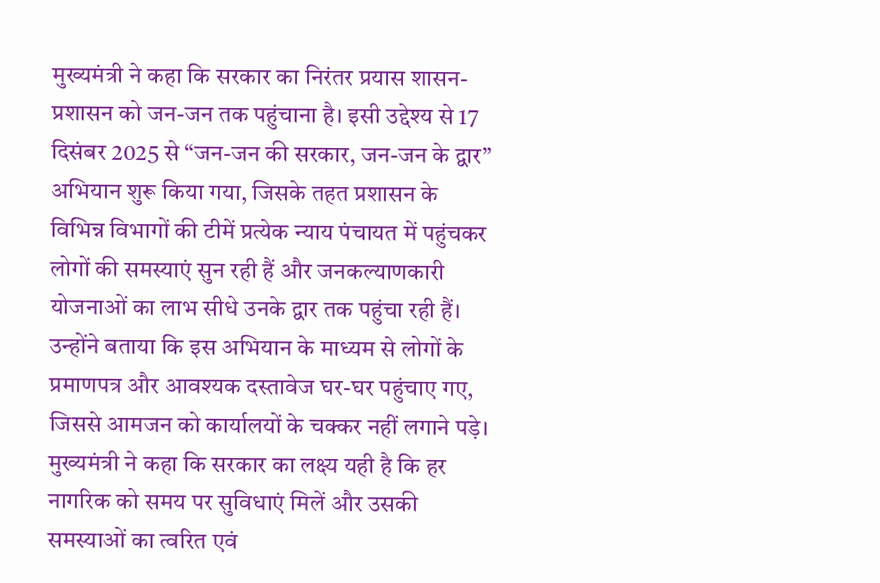मुख्यमंत्री ने कहा कि सरकार का निरंतर प्रयास शासन-प्रशासन को जन-जन तक पहुंचाना है। इसी उद्देश्य से 17 दिसंबर 2025 से “जन-जन की सरकार, जन-जन के द्वार” अभियान शुरू किया गया, जिसके तहत प्रशासन के विभिन्न विभागों की टीमें प्रत्येक न्याय पंचायत में पहुंचकर लोगों की समस्याएं सुन रही हैं और जनकल्याणकारी योजनाओं का लाभ सीधे उनके द्वार तक पहुंचा रही हैं। उन्होंने बताया कि इस अभियान के माध्यम से लोगों के प्रमाणपत्र और आवश्यक दस्तावेज घर-घर पहुंचाए गए, जिससे आमजन को कार्यालयों के चक्कर नहीं लगाने पड़े। मुख्यमंत्री ने कहा कि सरकार का लक्ष्य यही है कि हर नागरिक को समय पर सुविधाएं मिलें और उसकी समस्याओं का त्वरित एवं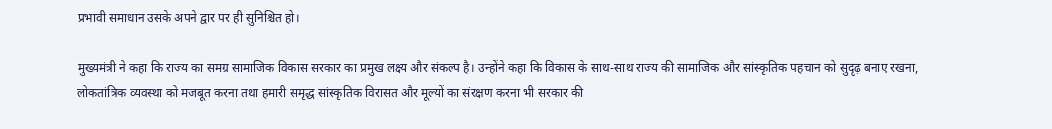प्रभावी समाधान उसके अपने द्वार पर ही सुनिश्चित हो।

मुख्यमंत्री ने कहा कि राज्य का समग्र सामाजिक विकास सरकार का प्रमुख लक्ष्य और संकल्प है। उन्होंने कहा कि विकास के साथ-साथ राज्य की सामाजिक और सांस्कृतिक पहचान को सुदृढ़ बनाए रखना, लोकतांत्रिक व्यवस्था को मजबूत करना तथा हमारी समृद्ध सांस्कृतिक विरासत और मूल्यों का संरक्षण करना भी सरकार की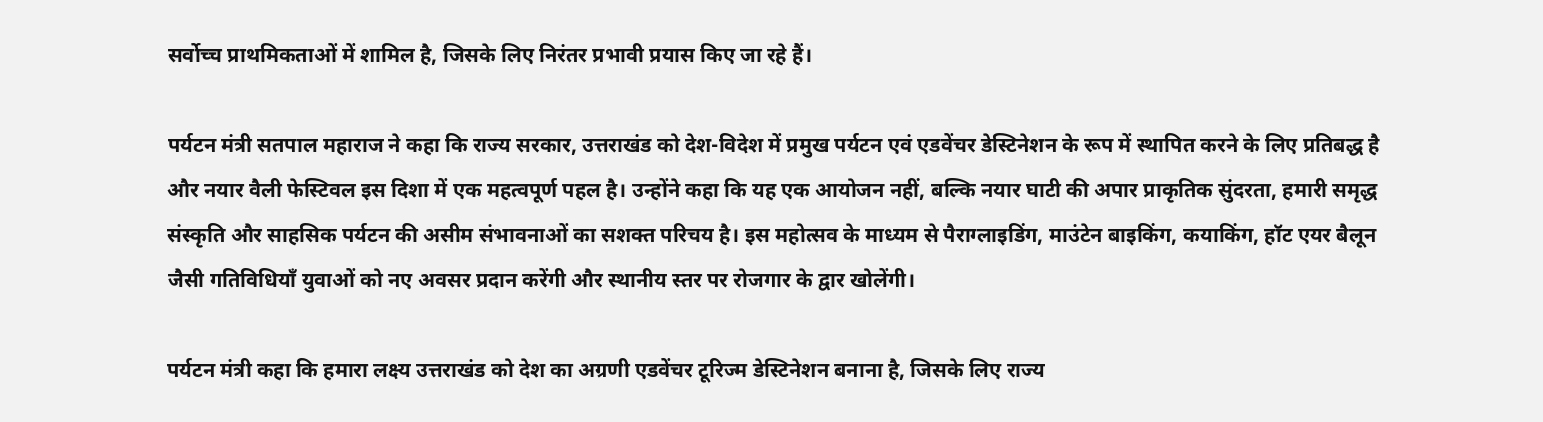सर्वोच्च प्राथमिकताओं में शामिल है, जिसके लिए निरंतर प्रभावी प्रयास किए जा रहे हैं।

पर्यटन मंत्री सतपाल महाराज ने कहा कि राज्य सरकार, उत्तराखंड को देश-विदेश में प्रमुख पर्यटन एवं एडवेंचर डेस्टिनेशन के रूप में स्थापित करने के लिए प्रतिबद्ध है और नयार वैली फेस्टिवल इस दिशा में एक महत्वपूर्ण पहल है। उन्होंने कहा कि यह एक आयोजन नहीं, बल्कि नयार घाटी की अपार प्राकृतिक सुंदरता, हमारी समृद्ध संस्कृति और साहसिक पर्यटन की असीम संभावनाओं का सशक्त परिचय है। इस महोत्सव के माध्यम से पैराग्लाइडिंग, माउंटेन बाइकिंग, कयाकिंग, हॉट एयर बैलून जैसी गतिविधियाँ युवाओं को नए अवसर प्रदान करेंगी और स्थानीय स्तर पर रोजगार के द्वार खोलेंगी।

पर्यटन मंत्री कहा कि हमारा लक्ष्य उत्तराखंड को देश का अग्रणी एडवेंचर टूरिज्म डेस्टिनेशन बनाना है, जिसके लिए राज्य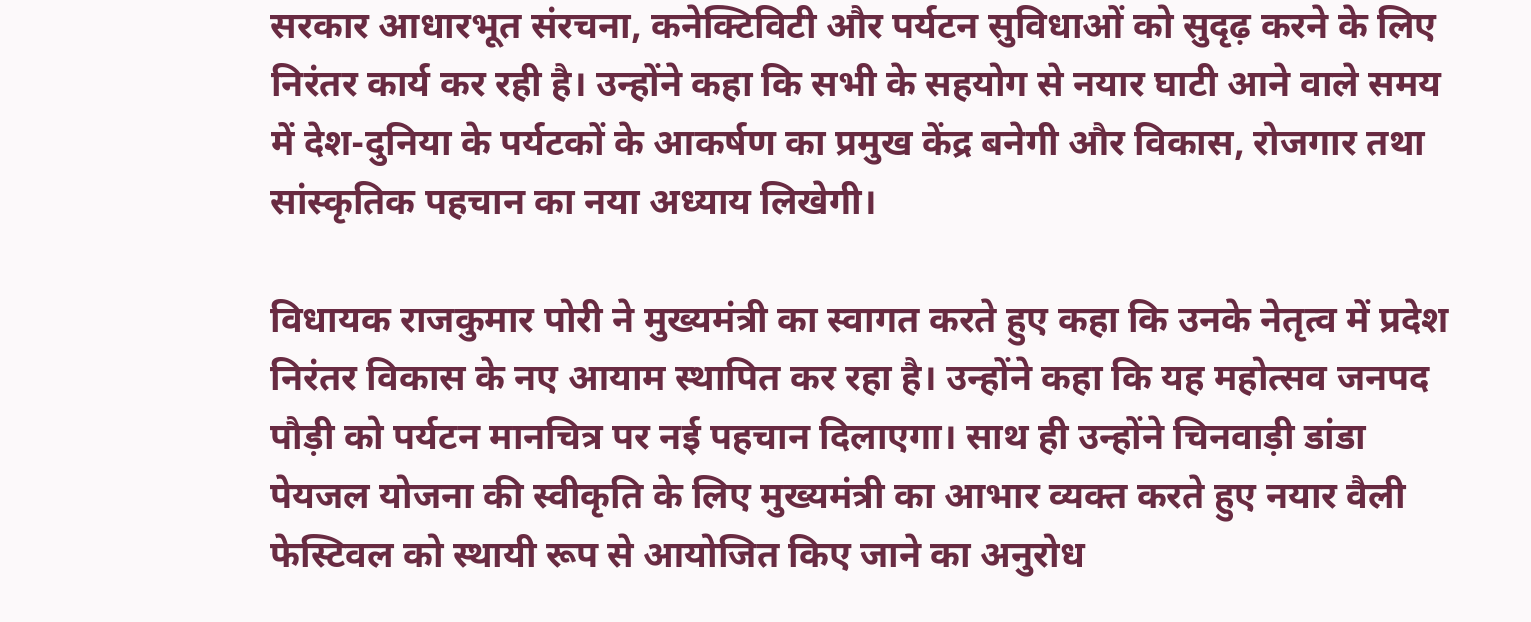सरकार आधारभूत संरचना, कनेक्टिविटी और पर्यटन सुविधाओं को सुदृढ़ करने के लिए निरंतर कार्य कर रही है। उन्होंने कहा कि सभी के सहयोग से नयार घाटी आने वाले समय में देश-दुनिया के पर्यटकों के आकर्षण का प्रमुख केंद्र बनेगी और विकास, रोजगार तथा सांस्कृतिक पहचान का नया अध्याय लिखेगी।

विधायक राजकुमार पोरी ने मुख्यमंत्री का स्वागत करते हुए कहा कि उनके नेतृत्व में प्रदेश निरंतर विकास के नए आयाम स्थापित कर रहा है। उन्होंने कहा कि यह महोत्सव जनपद पौड़ी को पर्यटन मानचित्र पर नई पहचान दिलाएगा। साथ ही उन्होंने चिनवाड़ी डांडा पेयजल योजना की स्वीकृति के लिए मुख्यमंत्री का आभार व्यक्त करते हुए नयार वैली फेस्टिवल को स्थायी रूप से आयोजित किए जाने का अनुरोध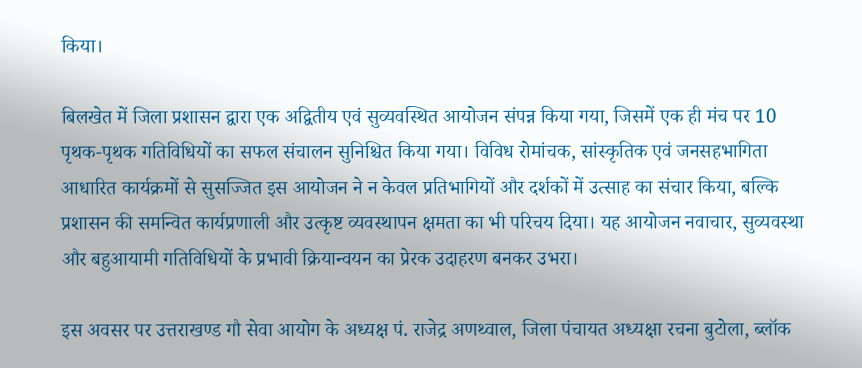किया।

बिलखेत में जिला प्रशासन द्वारा एक अद्वितीय एवं सुव्यवस्थित आयोजन संपन्न किया गया, जिसमें एक ही मंच पर 10 पृथक-पृथक गतिविधियों का सफल संचालन सुनिश्चित किया गया। विविध रोमांचक, सांस्कृतिक एवं जनसहभागिता आधारित कार्यक्रमों से सुसज्जित इस आयोजन ने न केवल प्रतिभागियों और दर्शकों में उत्साह का संचार किया, बल्कि प्रशासन की समन्वित कार्यप्रणाली और उत्कृष्ट व्यवस्थापन क्षमता का भी परिचय दिया। यह आयोजन नवाचार, सुव्यवस्था और बहुआयामी गतिविधियों के प्रभावी क्रियान्वयन का प्रेरक उदाहरण बनकर उभरा।

इस अवसर पर उत्तराखण्ड गौ सेवा आयोग के अध्यक्ष पं. राजेद्र अणथ्वाल, जिला पंचायत अध्यक्षा रचना बुटोला, ब्लॉक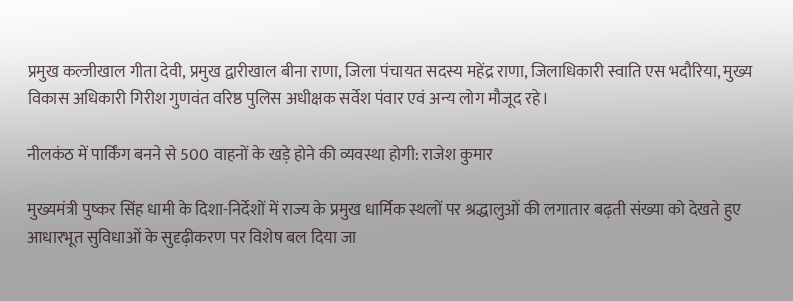प्रमुख कल्जीखाल गीता देवी, प्रमुख द्वारीखाल बीना राणा, जिला पंचायत सदस्य महेंद्र राणा, जिलाधिकारी स्वाति एस भदौरिया, मुख्य विकास अधिकारी गिरीश गुणवंत वरिष्ठ पुलिस अधीक्षक सर्वेश पंवार एवं अन्य लोग मौजूद रहे।

नीलकंठ में पार्किंग बनने से 500 वाहनों के खड़े होने की व्यवस्था होगी: राजेश कुमार

मुख्यमंत्री पुष्कर सिंह धामी के दिशा-निर्देशों में राज्य के प्रमुख धार्मिक स्थलों पर श्रद्धालुओं की लगातार बढ़ती संख्या को देखते हुए आधारभूत सुविधाओं के सुदृढ़ीकरण पर विशेष बल दिया जा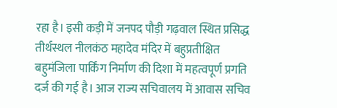रहा है। इसी कड़ी में जनपद पौड़ी गढ़वाल स्थित प्रसिद्ध तीर्थस्थल नीलकंठ महादेव मंदिर में बहुप्रतीक्षित बहुमंजिला पार्किंग निर्माण की दिशा में महत्वपूर्ण प्रगति दर्ज की गई है। आज राज्य सचिवालय में आवास सचिव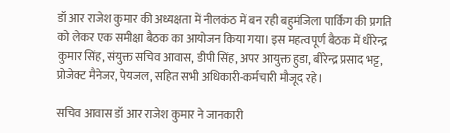डॉ आर राजेश कुमार की अध्यक्षता में नीलकंठ में बन रही बहुमंजिला पार्किंग की प्रगति को लेकर एक समीक्षा बैठक का आयोजन किया गया। इस महत्वपूर्ण बैठक में धीरेन्द्र कुमार सिंह, संयुक्त सचिव आवास, डीपी सिंह, अपर आयुक्त हुडा, बीरेन्द्र प्रसाद भट्ट, प्रोजेक्ट मैनेजर, पेयजल, सहित सभी अधिकारी-कर्मचारी मौजूद रहे।

सचिव आवास डॉ आर राजेश कुमार ने जानकारी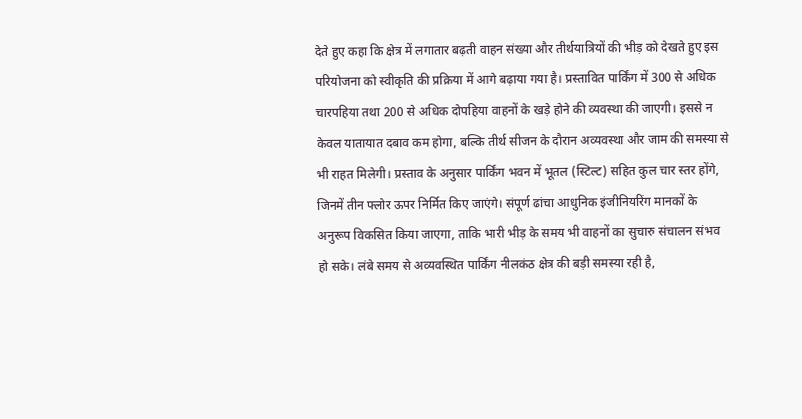देते हुए कहा कि क्षेत्र में लगातार बढ़ती वाहन संख्या और तीर्थयात्रियों की भीड़ को देखते हुए इस परियोजना को स्वीकृति की प्रक्रिया में आगे बढ़ाया गया है। प्रस्तावित पार्किंग में 300 से अधिक चारपहिया तथा 200 से अधिक दोपहिया वाहनों के खड़े होने की व्यवस्था की जाएगी। इससे न केवल यातायात दबाव कम होगा, बल्कि तीर्थ सीजन के दौरान अव्यवस्था और जाम की समस्या से भी राहत मिलेगी। प्रस्ताव के अनुसार पार्किंग भवन में भूतल (स्टिल्ट) सहित कुल चार स्तर होंगे, जिनमें तीन फ्लोर ऊपर निर्मित किए जाएंगे। संपूर्ण ढांचा आधुनिक इंजीनियरिंग मानकों के अनुरूप विकसित किया जाएगा, ताकि भारी भीड़ के समय भी वाहनों का सुचारु संचालन संभव हो सके। लंबे समय से अव्यवस्थित पार्किंग नीलकंठ क्षेत्र की बड़ी समस्या रही है,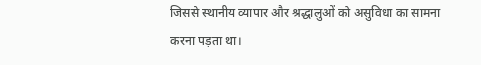जिससे स्थानीय व्यापार और श्रद्धालुओं को असुविधा का सामना करना पड़ता था।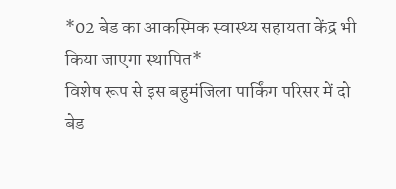*02 बेड का आकस्मिक स्वास्थ्य सहायता केंद्र भी किया जाएगा स्थापित*
विशेष रूप से इस बहुमंजिला पार्किंग परिसर में दो बेड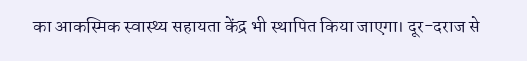का आकस्मिक स्वास्थ्य सहायता केंद्र भी स्थापित किया जाएगा। दूर-दराज से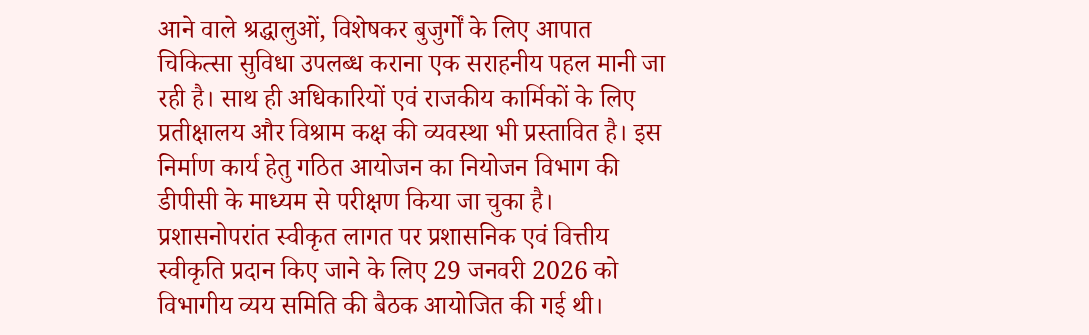आने वाले श्रद्धालुओं, विशेषकर बुजुर्गों के लिए आपात चिकित्सा सुविधा उपलब्ध कराना एक सराहनीय पहल मानी जा रही है। साथ ही अधिकारियों एवं राजकीय कार्मिकों के लिए प्रतीक्षालय और विश्राम कक्ष की व्यवस्था भी प्रस्तावित है। इस निर्माण कार्य हेतु गठित आयोजन का नियोजन विभाग की डीपीसी के माध्यम से परीक्षण किया जा चुका है। प्रशासनोपरांत स्वीकृत लागत पर प्रशासनिक एवं वित्तीय स्वीकृति प्रदान किए जाने के लिए 29 जनवरी 2026 को विभागीय व्यय समिति की बैठक आयोजित की गई थी।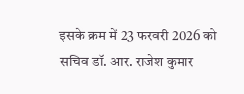इसके क्रम में 23 फरवरी 2026 को सचिव डॉ. आर. राजेश कुमार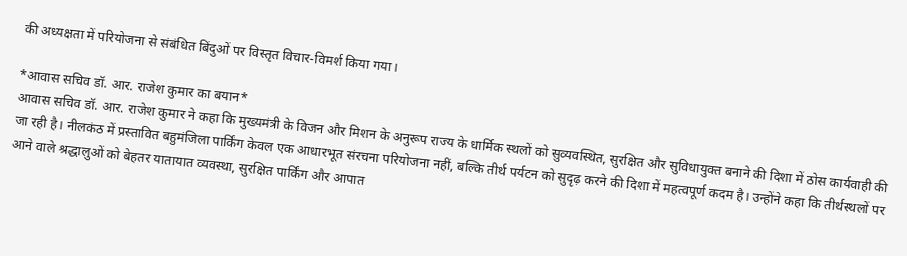की अध्यक्षता में परियोजना से संबंधित बिंदुओं पर विस्तृत विचार-विमर्श किया गया।

*आवास सचिव डॉ. आर. राजेश कुमार का बयान*
आवास सचिव डॉ. आर. राजेश कुमार ने कहा कि मुख्यमंत्री के विजन और मिशन के अनुरूप राज्य के धार्मिक स्थलों को सुव्यवस्थित, सुरक्षित और सुविधायुक्त बनाने की दिशा में ठोस कार्यवाही की जा रही है। नीलकंठ में प्रस्तावित बहुमंजिला पार्किंग केवल एक आधारभूत संरचना परियोजना नहीं, बल्कि तीर्थ पर्यटन को सुदृढ़ करने की दिशा में महत्वपूर्ण कदम है। उन्होंने कहा कि तीर्थस्थलों पर आने वाले श्रद्धालुओं को बेहतर यातायात व्यवस्था, सुरक्षित पार्किंग और आपात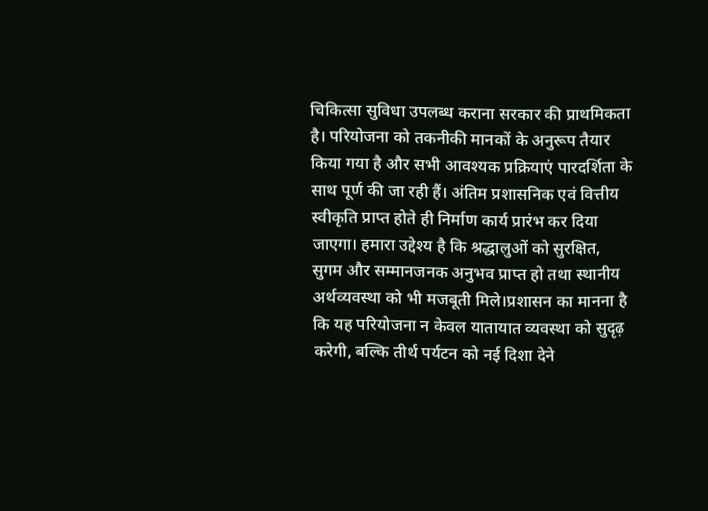चिकित्सा सुविधा उपलब्ध कराना सरकार की प्राथमिकता है। परियोजना को तकनीकी मानकों के अनुरूप तैयार किया गया है और सभी आवश्यक प्रक्रियाएं पारदर्शिता के साथ पूर्ण की जा रही हैं। अंतिम प्रशासनिक एवं वित्तीय स्वीकृति प्राप्त होते ही निर्माण कार्य प्रारंभ कर दिया जाएगा। हमारा उद्देश्य है कि श्रद्धालुओं को सुरक्षित, सुगम और सम्मानजनक अनुभव प्राप्त हो तथा स्थानीय अर्थव्यवस्था को भी मजबूती मिले।प्रशासन का मानना है कि यह परियोजना न केवल यातायात व्यवस्था को सुदृढ़ करेगी, बल्कि तीर्थ पर्यटन को नई दिशा देने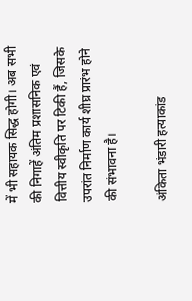में भी सहायक सिद्ध होगी। अब सभी की निगाहें अंतिम प्रशासनिक एवं वित्तीय स्वीकृति पर टिकी हैं, जिसके उपरांत निर्माण कार्य शीघ्र प्रारंभ होने की संभावना है।

अंकिता भंडारी हत्याकांड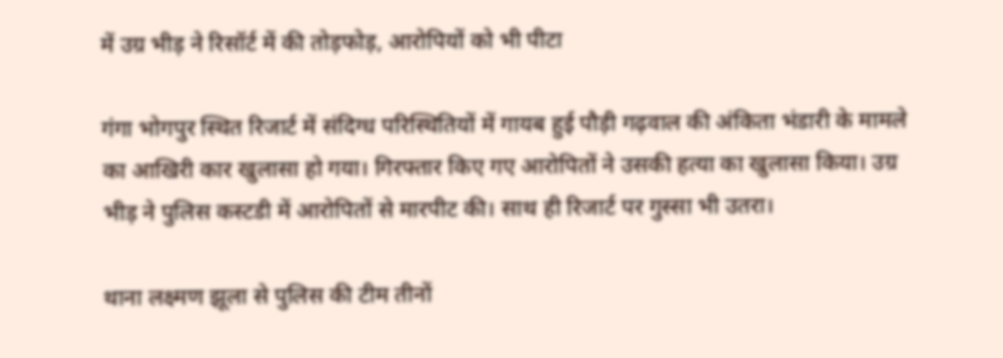में उग्र भीड़ ने रिसॉर्ट में की तोड़फोड़, आरोपियों को भी पीटा

गंगा भोगपुर स्थित रिजार्ट में संदिग्ध परिस्थितियों में गायब हुई पौड़ी गढ़वाल की अंकिता भंडारी के मामले का आखिरी कार खुलासा हो गया। गिरफ्तार किए गए आरोपितों ने उसकी हत्‍या का खुलासा किया। उग्र भीड़ ने पुलिस कस्‍टडी में आरोपितों से मारपीट की। साथ ही रिजार्ट पर गुस्‍सा भी उतरा।

थाना लक्ष्मण झूला से पुलिस की टीम तीनों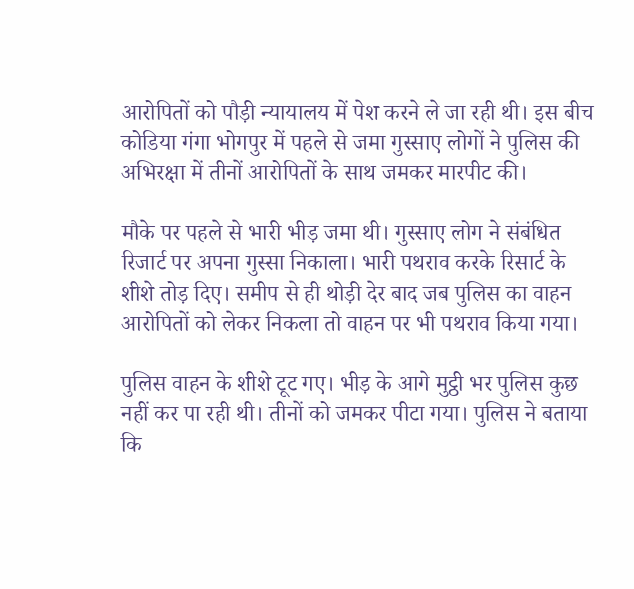आरोपितों को पौड़ी न्यायालय में पेश करने ले जा रही थी। इस बीच कोडिया गंगा भोगपुर में पहले से जमा गुस्साए लोगों ने पुलिस की अभिरक्षा में तीनों आरोपितों के साथ जमकर मारपीट की।

मौके पर पहले से भारी भीड़ जमा थी। गुस्साए लोग ने संबंधित रिजार्ट पर अपना गुस्सा निकाला। भारी पथराव करके रिसार्ट के शीशे तोड़ दिए। समीप से ही थोड़ी देर बाद जब पुलिस का वाहन आरोपितों को लेकर निकला तो वाहन पर भी पथराव किया गया।

पुलिस वाहन के शीशे टूट गए। भीड़ के आगे मुट्ठी भर पुलिस कुछ नहीं कर पा रही थी। तीनों को जमकर पीटा गया। पुलिस ने बताया कि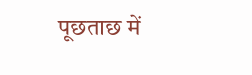पूछताछ में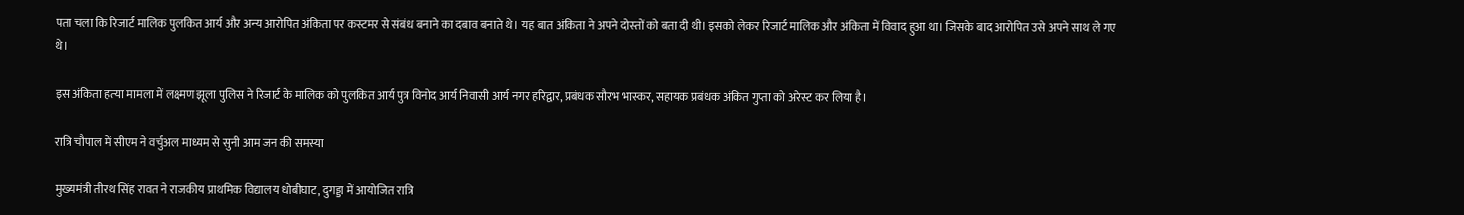पता चला कि रिजार्ट मालिक पुलकित आर्य और अन्‍य आरोपित अंकिता पर कस्टमर से संबंध बनाने का दबाव बनाते थे। यह बात अंकिता ने अपने दोस्‍तों को बता दी थी। इसको लेकर रिजार्ट मालिक और अंकिता में विवाद हुआ था। जिसके बाद आरोपित उसे अपने साथ ले गए थे।

इस अंकिता हत्‍या मामला में लक्ष्मण झूला पुलिस ने रिजार्ट के मालिक को पुलकित आर्य पुत्र विनोद आर्य निवासी आर्य नगर हरिद्वार, प्रबंधक सौरभ भास्कर, सहायक प्रबंधक अंकित गुप्ता को अरेस्‍ट कर लिया है।

रात्रि चौपाल में सीएम ने वर्चुअल माध्यम से सुनी आम जन की समस्या

मुख्यमंत्री तीरथ सिंह रावत ने राजकीय प्राथमिक विद्यालय धोबीघाट, दुगड्डा में आयोजित रात्रि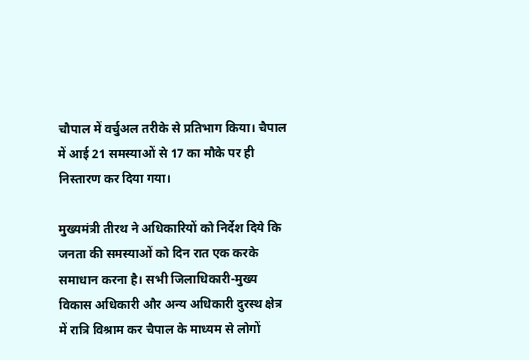चौपाल में वर्चुअल तरीके से प्रतिभाग किया। चैपाल में आई 21 समस्याओं से 17 का मौके पर ही निस्तारण कर दिया गया।

मुख्यमंत्री तीरथ ने अधिकारियों को निर्देश दिये कि जनता की समस्याओं को दिन रात एक करके समाधान करना है। सभी जिलाधिकारी-मुख्य विकास अधिकारी और अन्य अधिकारी दुरस्थ क्षेत्र में रात्रि विश्राम कर चैपाल के माध्यम से लोगों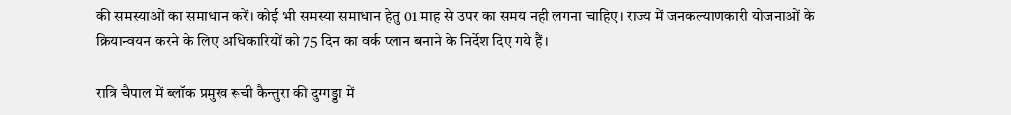की समस्याओं का समाधान करें। कोई भी समस्या समाधान हेतु 01 माह से उपर का समय नही लगना चाहिए। राज्य में जनकल्याणकारी योजनाओं के क्रियान्वयन करने के लिए अधिकारियों को 75 दिन का वर्क प्लान बनाने के निर्देश दिए गये हैं।

रात्रि चैपाल में ब्लॉक प्रमुख रूची कैन्तुरा की दुग्गड्डा में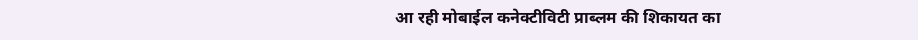आ रही मोबाईल कनेक्टीविटी प्राब्लम की शिकायत का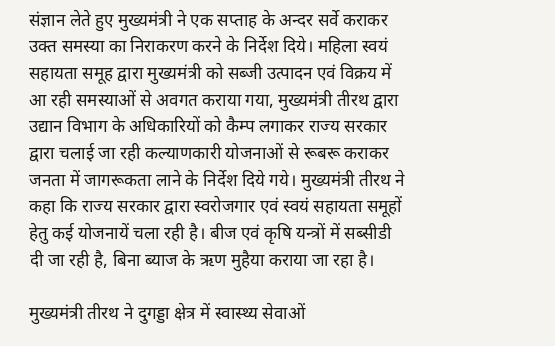संज्ञान लेते हुए मुख्यमंत्री ने एक सप्ताह के अन्दर सर्वे कराकर उक्त समस्या का निराकरण करने के निर्देश दिये। महिला स्वयं सहायता समूह द्वारा मुख्यमंत्री को सब्जी उत्पादन एवं विक्रय में आ रही समस्याओं से अवगत कराया गया, मुख्यमंत्री तीरथ द्वारा उद्यान विभाग के अधिकारियों को कैम्प लगाकर राज्य सरकार द्वारा चलाई जा रही कल्याणकारी योजनाओं से रूबरू कराकर जनता में जागरूकता लाने के निर्देश दिये गये। मुख्यमंत्री तीरथ ने कहा कि राज्य सरकार द्वारा स्वरोजगार एवं स्वयं सहायता समूहों हेतु कई योजनायें चला रही है। बीज एवं कृषि यन्त्रों में सब्सीडी दी जा रही है, बिना ब्याज के ऋण मुहैया कराया जा रहा है।

मुख्यमंत्री तीरथ ने दुगड्डा क्षेत्र में स्वास्थ्य सेवाओं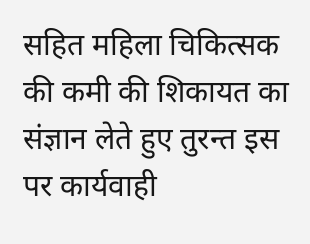सहित महिला चिकित्सक की कमी की शिकायत का संज्ञान लेते हुए तुरन्त इस पर कार्यवाही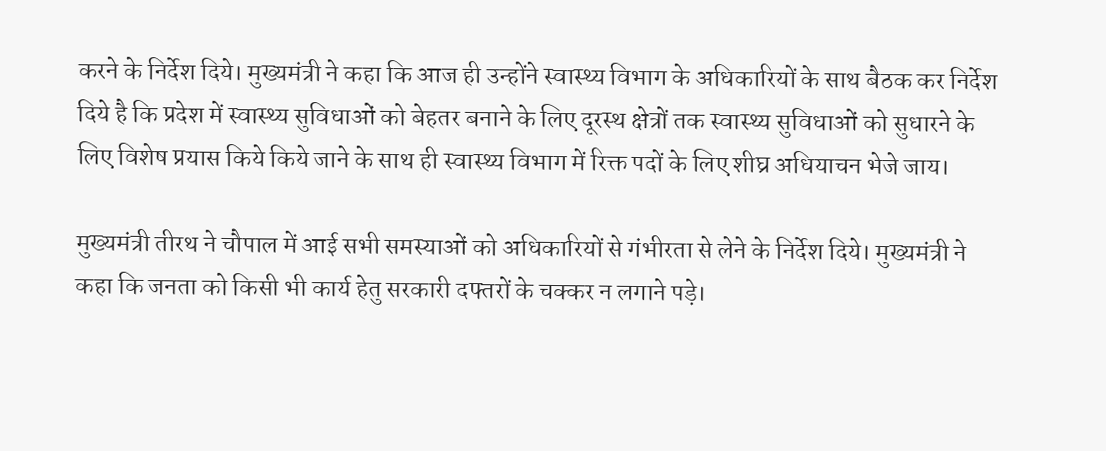करने के निर्देश दिये। मुख्यमंत्री ने कहा कि आज ही उन्होंने स्वास्थ्य विभाग के अधिकारियों के साथ बैठक कर निर्देश दिये है कि प्रदेश में स्वास्थ्य सुविधाओं को बेहतर बनाने के लिए दूरस्थ क्षेत्रों तक स्वास्थ्य सुविधाओं को सुधारने के लिए विशेष प्रयास किये किये जाने के साथ ही स्वास्थ्य विभाग में रिक्त पदों के लिए शीघ्र अधियाचन भेजे जाय।

मुख्यमंत्री तीरथ ने चौपाल में आई सभी समस्याओं को अधिकारियों से गंभीरता से लेने के निर्देश दिये। मुख्यमंत्री ने कहा कि जनता को किसी भी कार्य हेतु सरकारी दफ्तरों के चक्कर न लगाने पड़े।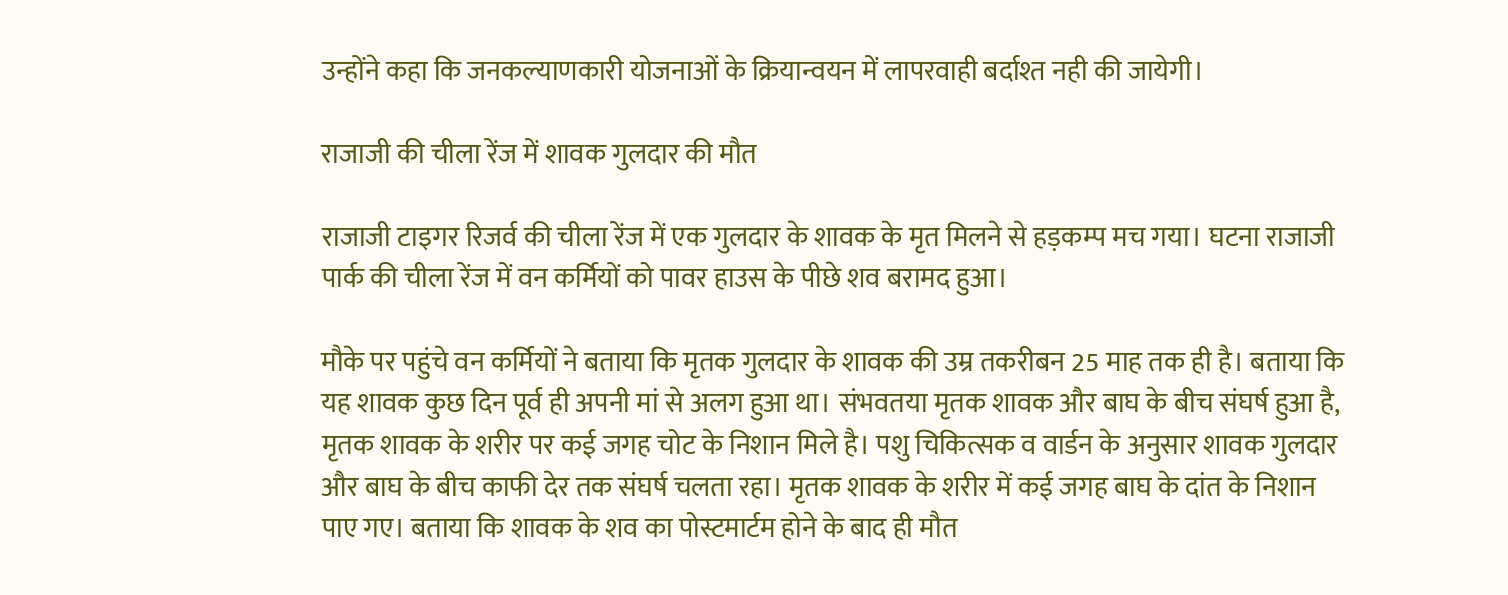उन्होंने कहा कि जनकल्याणकारी योजनाओं के क्रियान्वयन में लापरवाही बर्दाश्त नही की जायेगी।

राजाजी की चीला रेंज में शावक गुलदार की मौत

राजाजी टाइगर रिजर्व की चीला रेंज में एक गुलदार के शावक के मृत मिलने से हड़कम्प मच गया। घटना राजाजी पार्क की चीला रेंज में वन कर्मियों को पावर हाउस के पीछे शव बरामद हुआ।

मौके पर पहुंचे वन कर्मियों ने बताया कि मृतक गुलदार के शावक की उम्र तकरीबन 25 माह तक ही है। बताया कि यह शावक कुछ दिन पूर्व ही अपनी मां से अलग हुआ था। संभवतया मृतक शावक और बाघ के बीच संघर्ष हुआ है, मृतक शावक के शरीर पर कई जगह चोट के निशान मिले है। पशु चिकित्सक व वार्डन के अनुसार शावक गुलदार और बाघ के बीच काफी देर तक संघर्ष चलता रहा। मृतक शावक के शरीर में कई जगह बाघ के दांत के निशान पाए गए। बताया कि शावक के शव का पोस्टमार्टम होने के बाद ही मौत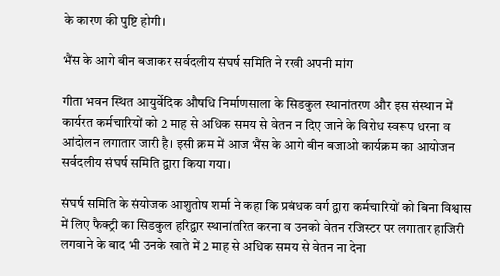के कारण की पुष्टि होगी।

भैंस के आगे बीन बजाकर सर्वदलीय संघर्ष समिति ने रखी अपनी मांग

गीता भवन स्थित आयुर्वेदिक औषधि निर्माणसाला के सिडकुल स्थानांतरण और इस संस्थान में कार्यरत कर्मचारियों को 2 माह से अधिक समय से वेतन न दिए जाने के विरोध स्वरूप धरना व आंदोलन लगातार जारी है। इसी क्रम में आज भैंस के आगे बीन बजाओ कार्यक्रम का आयोजन सर्वदलीय संघर्ष समिति द्वारा किया गया।

संघर्ष समिति के संयोजक आशुतोष शर्मा ने कहा कि प्रबंधक वर्ग द्वारा कर्मचारियों को बिना विश्वास में लिए फैक्ट्री का सिडकुल हरिद्वार स्थानांतरित करना व उनको वेतन रजिस्टर पर लगातार हाजिरी लगवाने के बाद भी उनके खाते में 2 माह से अधिक समय से वेतन ना देना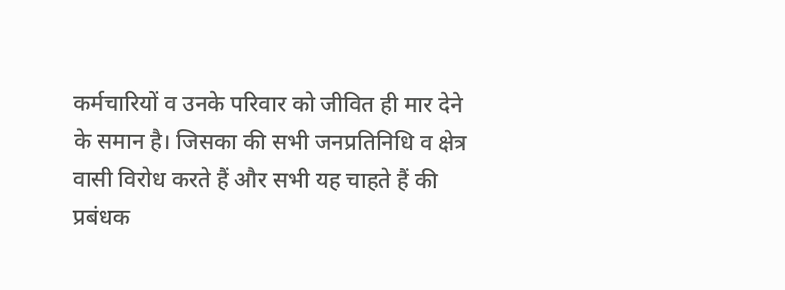कर्मचारियों व उनके परिवार को जीवित ही मार देने के समान है। जिसका की सभी जनप्रतिनिधि व क्षेत्र वासी विरोध करते हैं और सभी यह चाहते हैं की प्रबंधक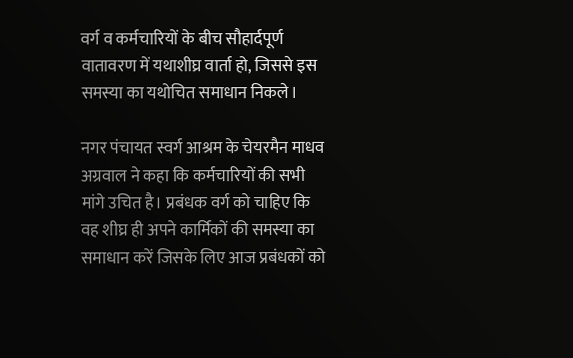वर्ग व कर्मचारियों के बीच सौहार्दपूर्ण वातावरण में यथाशीघ्र वार्ता हो, जिससे इस समस्या का यथोचित समाधान निकले।

नगर पंचायत स्वर्ग आश्रम के चेयरमैन माधव अग्रवाल ने कहा कि कर्मचारियों की सभी मांगे उचित है। प्रबंधक वर्ग को चाहिए कि वह शीघ्र ही अपने कार्मिकों की समस्या का समाधान करें जिसके लिए आज प्रबंधकों को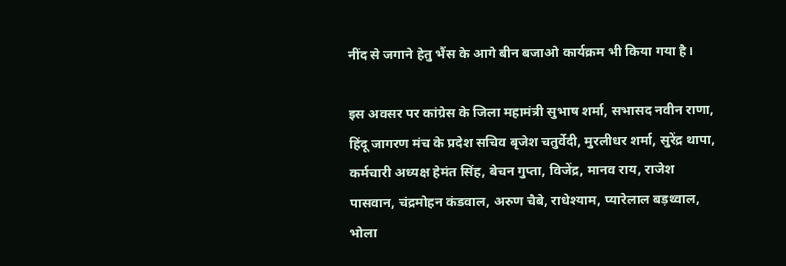नींद से जगाने हेतु भैंस के आगे बीन बजाओ कार्यक्रम भी किया गया है।

इस अवसर पर कांग्रेस के जिला महामंत्री सुभाष शर्मा, सभासद नवीन राणा, हिंदू जागरण मंच के प्रदेश सचिव बृजेश चतुर्वेदी, मुरलीधर शर्मा, सुरेंद्र थापा, कर्मचारी अध्यक्ष हेमंत सिंह, बेचन गुप्ता, विजेंद्र, मानव राय, राजेश पासवान, चंद्रमोहन कंडवाल, अरुण चैबे, राधेश्याम, प्यारेलाल बड़थ्वाल, भोला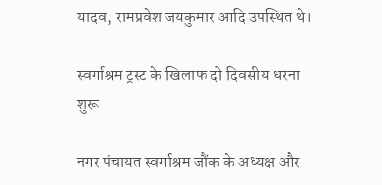यादव, रामप्रवेश जयकुमार आदि उपस्थित थे।

स्वर्गाश्रम ट्रस्ट के खिलाफ दो दिवसीय धरना शुरू

नगर पंचायत स्वर्गाश्रम जौंक के अध्यक्ष और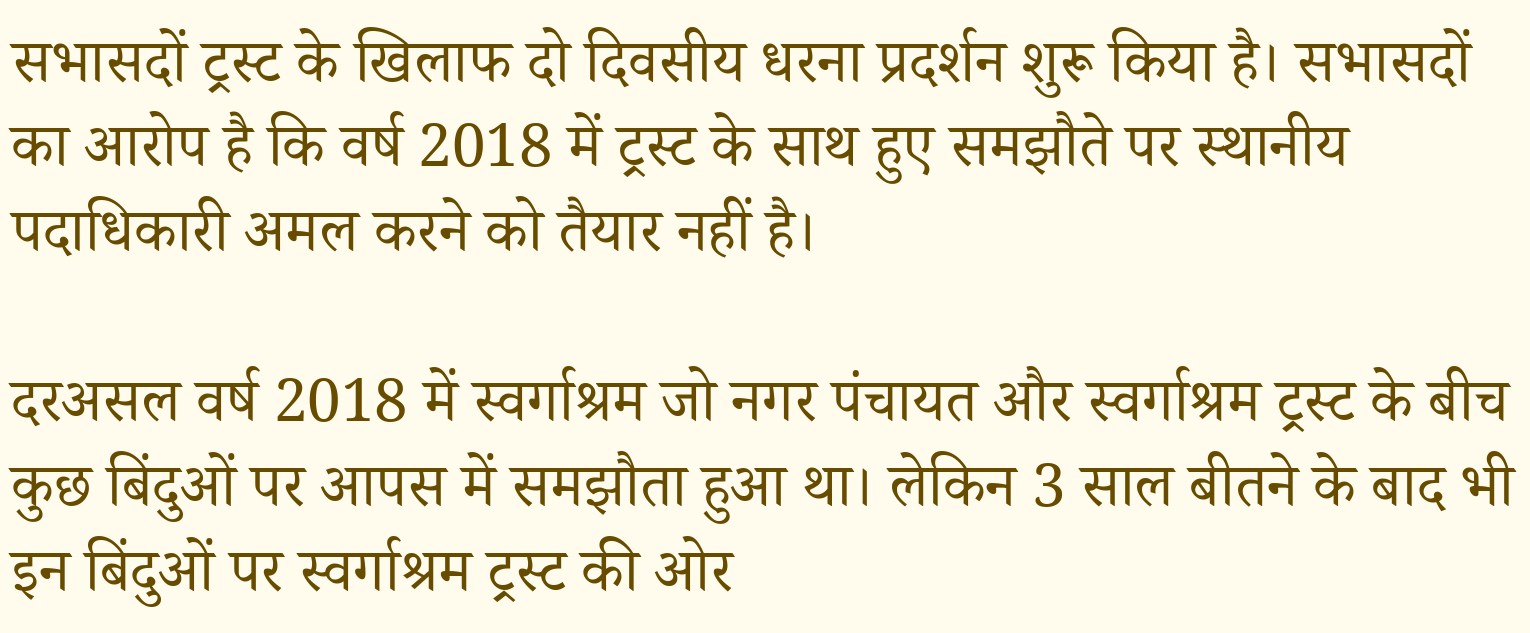सभासदों ट्रस्ट के खिलाफ दो दिवसीय धरना प्रदर्शन शुरू किया है। सभासदों का आरोप है कि वर्ष 2018 में ट्रस्ट के साथ हुए समझौते पर स्थानीय पदाधिकारी अमल करने को तैयार नहीं है।

दरअसल वर्ष 2018 में स्वर्गाश्रम जो नगर पंचायत और स्वर्गाश्रम ट्रस्ट के बीच कुछ बिंदुओं पर आपस में समझौता हुआ था। लेकिन 3 साल बीतने के बाद भी इन बिंदुओं पर स्वर्गाश्रम ट्रस्ट की ओर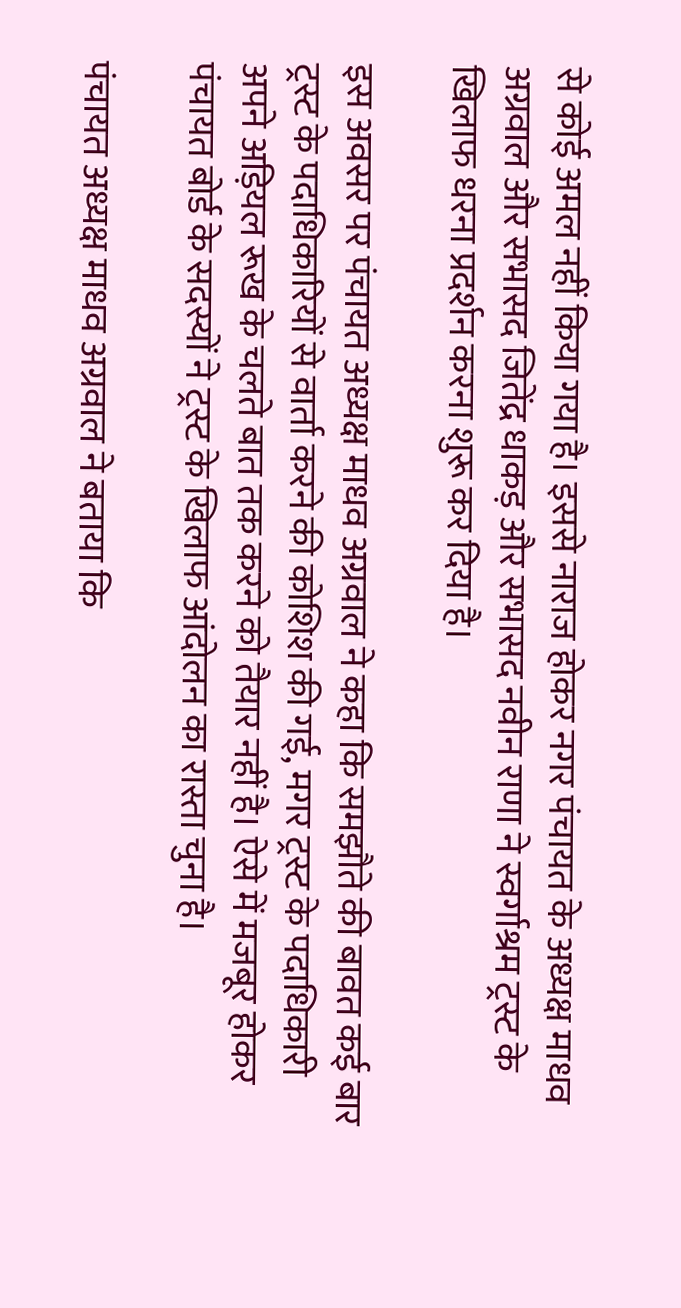से कोई अमल नहीं किया गया है। इससे नाराज होकर नगर पंचायत के अध्यक्ष माधव अग्रवाल और सभासद जितेंद्र धाकड़ और सभासद नवीन राणा ने स्वर्गाश्रम ट्रस्ट के खिलाफ धरना प्रदर्शन करना शुरू कर दिया है।

इस अवसर पर पंचायत अध्यक्ष माधव अग्रवाल ने कहा कि समझौते की बावत कई बार ट्रस्ट के पदाधिकारियों से वार्ता करने की कोशिश की गई, मगर ट्रस्ट के पदाधिकारी अपने अड़ियल रूख के चलते बात तक करने को तैयार नहीं है। ऐसे में मजबूर होकर पंचायत बोर्ड के सदस्यों ने ट्रस्ट के खिलाफ आंदोलन का रास्ता चुना है।

पंचायत अध्यक्ष माधव अग्रवाल ने बताया कि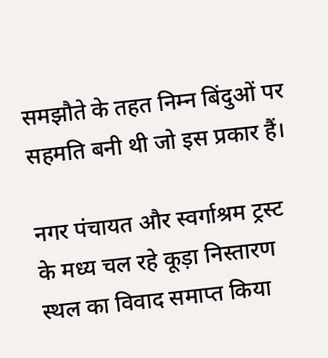समझौते के तहत निम्न बिंदुओं पर सहमति बनी थी जो इस प्रकार हैं।

नगर पंचायत और स्वर्गाश्रम ट्रस्ट के मध्य चल रहे कूड़ा निस्तारण स्थल का विवाद समाप्त किया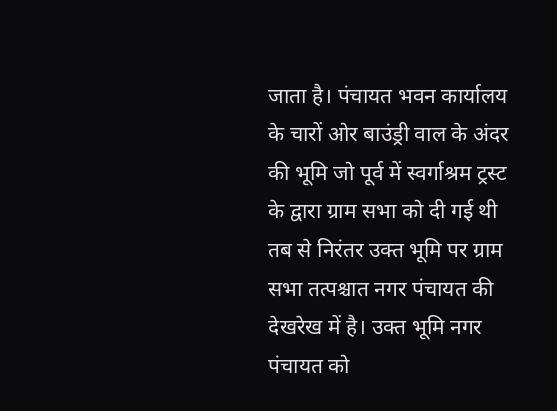जाता है। पंचायत भवन कार्यालय के चारों ओर बाउंड्री वाल के अंदर की भूमि जो पूर्व में स्वर्गाश्रम ट्रस्ट के द्वारा ग्राम सभा को दी गई थी तब से निरंतर उक्त भूमि पर ग्राम सभा तत्पश्चात नगर पंचायत की देखरेख में है। उक्त भूमि नगर पंचायत को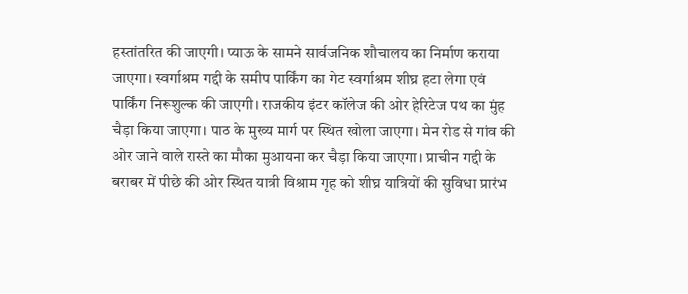हस्तांतरित की जाएगी। प्याऊ के सामने सार्वजनिक शौचालय का निर्माण कराया जाएगा। स्वर्गाश्रम गद्दी के समीप पार्किंग का गेट स्वर्गाश्रम शीघ्र हटा लेगा एवं पार्किंग निरूशुल्क की जाएगी। राजकीय इंटर कॉलेज की ओर हेरिटेज पथ का मुंह चैड़ा किया जाएगा। पाठ के मुख्य मार्ग पर स्थित खोला जाएगा। मेन रोड से गांव की ओर जाने वाले रास्ते का मौका मुआयना कर चैड़ा किया जाएगा। प्राचीन गद्दी के बराबर में पीछे की ओर स्थित यात्री विश्राम गृह को शीघ्र यात्रियों की सुविधा प्रारंभ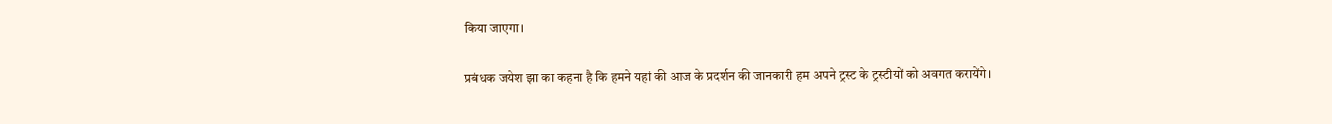किया जाएगा।

प्रबंधक जयेश झा का कहना है कि हमने यहां की आज के प्रदर्शन की जानकारी हम अपने ट्रस्ट के ट्रस्टीयों को अवगत करायेंगे।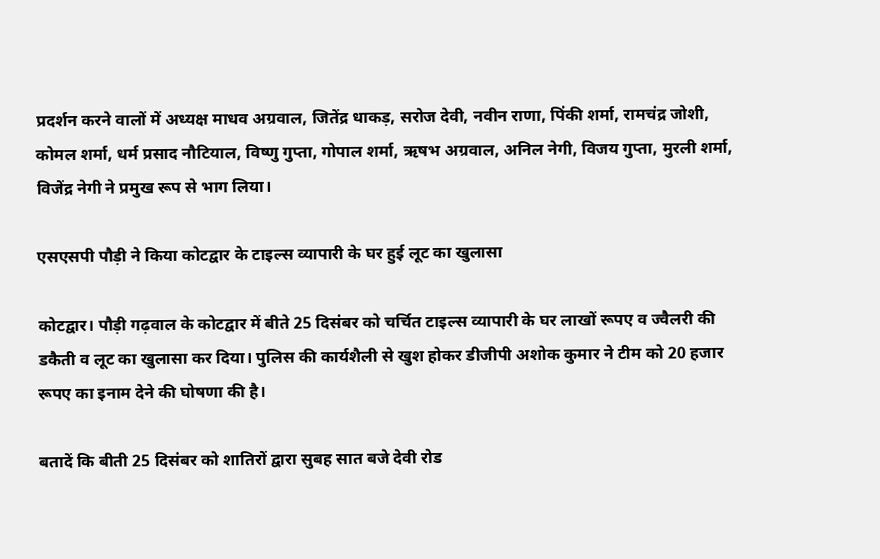प्रदर्शन करने वालों में अध्यक्ष माधव अग्रवाल, जितेंद्र धाकड़, सरोज देवी, नवीन राणा, पिंकी शर्मा, रामचंद्र जोशी, कोमल शर्मा, धर्म प्रसाद नौटियाल, विष्णु गुप्ता, गोपाल शर्मा, ऋषभ अग्रवाल, अनिल नेगी, विजय गुप्ता, मुरली शर्मा, विजेंद्र नेगी ने प्रमुख रूप से भाग लिया।

एसएसपी पौड़ी ने किया कोटद्वार के टाइल्स व्यापारी के घर हुई लूट का खुलासा

कोटद्वार। पौड़ी गढ़वाल के कोटद्वार में बीते 25 दिसंबर को चर्चित टाइल्स व्यापारी के घर लाखों रूपए व ज्वैलरी की डकैती व लूट का खुलासा कर दिया। पुलिस की कार्यशैली से खुश होकर डीजीपी अशोक कुमार ने टीम को 20 हजार रूपए का इनाम देने की घोषणा की है।

बतादें कि बीती 25 दिसंबर को शातिरों द्वारा सुबह सात बजे देवी रोड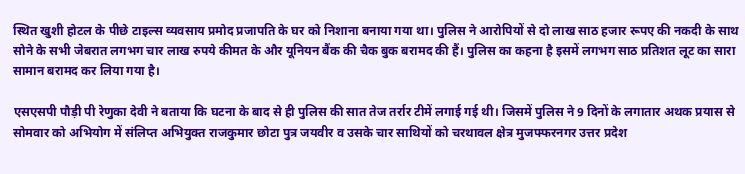स्थित खुशी होटल के पीछे टाइल्स व्यवसाय प्रमोद प्रजापति के घर को निशाना बनाया गया था। पुलिस ने आरोपियों से दो लाख साठ हजार रूपए की नकदी के साथ सोने के सभी जेबरात लगभग चार लाख रुपये कीमत के और यूनियन बैंक की चैक बुक बरामद की हैं। पुलिस का कहना है इसमें लगभग साठ प्रतिशत लूट का सारा सामान बरामद कर लिया गया है।

एसएसपी पौड़ी पी रेणुका देवी ने बताया कि घटना के बाद से ही पुलिस की सात तेज तर्रार टीमें लगाई गई थी। जिसमें पुलिस ने 9 दिनों के लगातार अथक प्रयास से सोमवार को अभियोग में संलिप्त अभियुक्त राजकुमार छोटा पुत्र जयवीर व उसके चार साथियों को चरथावल क्षेत्र मुजफ्फरनगर उत्तर प्रदेश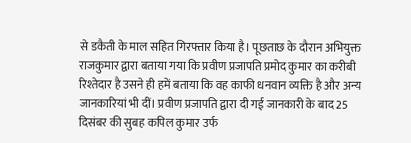से डकैती के माल सहित गिरफ्तार किया है। पूछताछ के दौरान अभियुक्त राजकुमार द्वारा बताया गया कि प्रवीण प्रजापति प्रमोद कुमार का करीबी रिश्तेदार है उसने ही हमें बताया कि वह काफी धनवान व्यक्ति है और अन्य जानकारियां भी दीं। प्रवीण प्रजापति द्वारा दी गई जानकारी के बाद 25 दिसंबर की सुबह कपिल कुमार उर्फ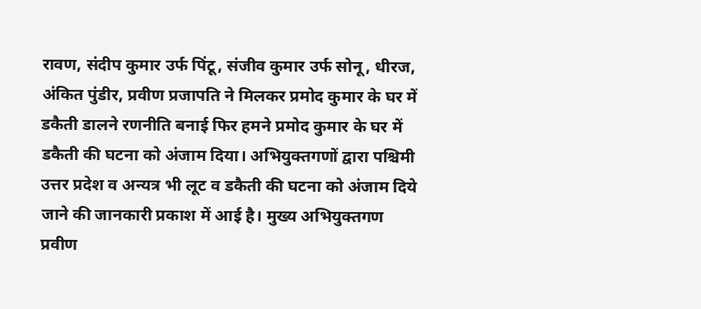रावण, संदीप कुमार उर्फ पिंटू, संजीव कुमार उर्फ सोनू, धीरज, अंकित पुंडीर, प्रवीण प्रजापति ने मिलकर प्रमोद कुमार के घर में डकैती डालने रणनीति बनाई फिर हमने प्रमोद कुमार के घर में डकैती की घटना को अंजाम दिया। अभियुक्तगणों द्वारा पश्चिमी उत्तर प्रदेश व अन्यत्र भी लूट व डकैती की घटना को अंजाम दिये जाने की जानकारी प्रकाश में आई है। मुख्य अभियुक्तगण प्रवीण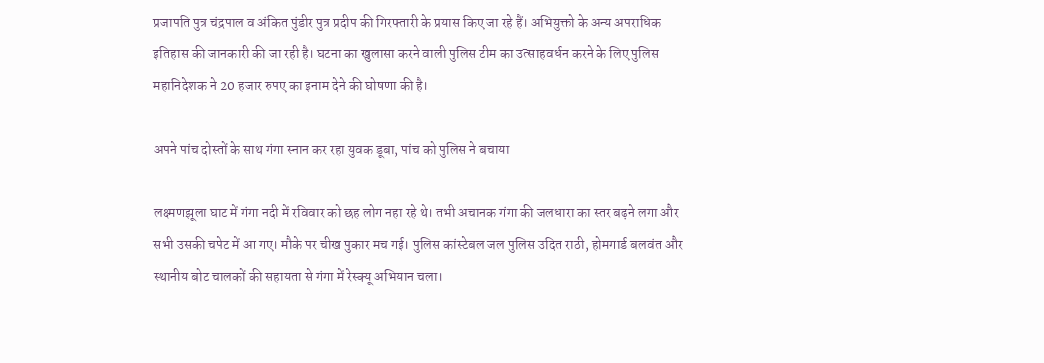प्रजापति पुत्र चंद्रपाल व अंकित पुंडीर पुत्र प्रदीप की गिरफ्तारी के प्रयास किए जा रहे हैं। अभियुक्तो के अन्य अपराधिक इतिहास की जानकारी की जा रही है। घटना का खुलासा करने वाली पुलिस टीम का उत्साहवर्धन करने के लिए पुलिस महानिदेशक ने 20 हजार रुपए का इनाम देने की घोषणा की है।

अपने पांच दोस्तों के साथ गंगा स्नान कर रहा युवक डूबा, पांच को पुलिस ने बचाया

लक्ष्मणझूला घाट में गंगा नदी में रविवार को छह लोग नहा रहे थे। तभी अचानक गंगा की जलधारा का स्तर बढ़ने लगा और सभी उसकी चपेट में आ गए। मौके पर चीख पुकार मच गई। पुलिस कांस्टेबल जल पुलिस उदित राठी, होमगार्ड बलवंत और स्थानीय बोट चालकों की सहायता से गंगा में रेस्क्यू अभियान चला।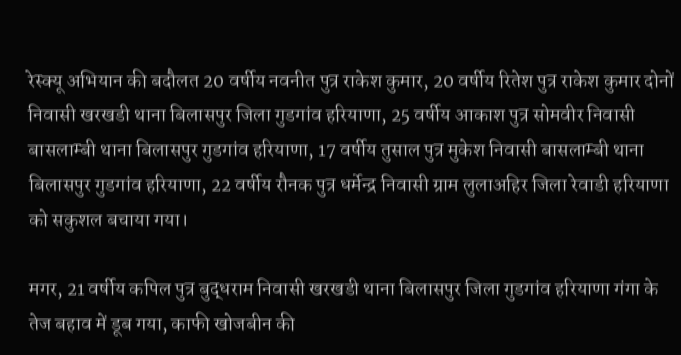रेस्क्यू अभियान की बदौलत 20 वर्षीय नवनीत पुत्र राकेश कुमार, 20 वर्षीय रितेश पुत्र राकेश कुमार दोनों निवासी खरखडी थाना बिलासपुर जिला गुडगांव हरियाणा, 25 वर्षीय आकाश पुत्र सोमवीर निवासी बासलाम्बी थाना बिलासपुर गुडगांव हरियाणा, 17 वर्षीय तुसाल पुत्र मुकेश निवासी बासलाम्बी थाना बिलासपुर गुडगांव हरियाणा, 22 वर्षीय रौनक पुत्र धर्मेन्द्र निवासी ग्राम लुलाअहिर जिला रेवाडी हरियाणा को सकुशल बचाया गया।

मगर, 21 वर्षीय कपिल पुत्र बुद्धराम निवासी खरखडी थाना बिलासपुर जिला गुडगांव हरियाणा गंगा के तेज बहाव में डूब गया, काफी खोजबीन की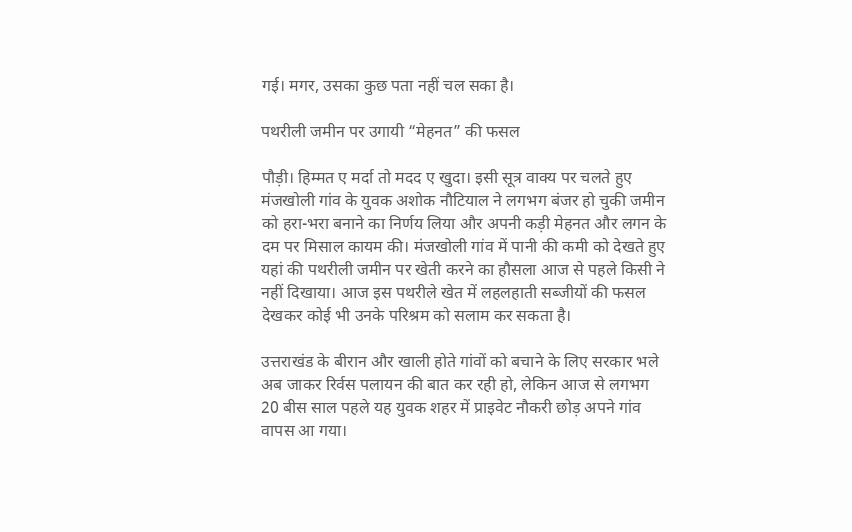गई। मगर, उसका कुछ पता नहीं चल सका है।

पथरीली जमीन पर उगायी “मेहनत” की फसल

पौड़ी। हिम्मत ए मर्दा तो मदद ए खुदा। इसी सूत्र वाक्य पर चलते हुए मंजखोली गांव के युवक अशोक नौटियाल ने लगभग बंजर हो चुकी जमीन को हरा-भरा बनाने का निर्णय लिया और अपनी कड़ी मेहनत और लगन के दम पर मिसाल कायम की। मंजखोली गांव में पानी की कमी को देखते हुए यहां की पथरीली जमीन पर खेती करने का हौसला आज से पहले किसी ने नहीं दिखाया। आज इस पथरीले खेत में लहलहाती सब्जीयों की फसल देखकर कोई भी उनके परिश्रम को सलाम कर सकता है।

उत्तराखंड के बीरान और खाली होते गांवों को बचाने के लिए सरकार भले अब जाकर रिर्वस पलायन की बात कर रही हो, लेकिन आज से लगभग 20 बीस साल पहले यह युवक शहर में प्राइवेट नौकरी छोड़ अपने गांव वापस आ गया।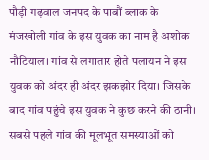पौड़ी गढ़वाल जनपद के पाबौं ब्लाक के मंजखोली गांव के इस युवक का नाम है अशोक नौटियाल। गांव से लगातार होते पलायन ने इस युवक को अंदर ही अंदर झकझोर दिया। जिसके बाद गांव पहुंचे इस युवक ने कुछ करने की ठानी। सबसे पहले गांव की मूलभूत समस्याओं को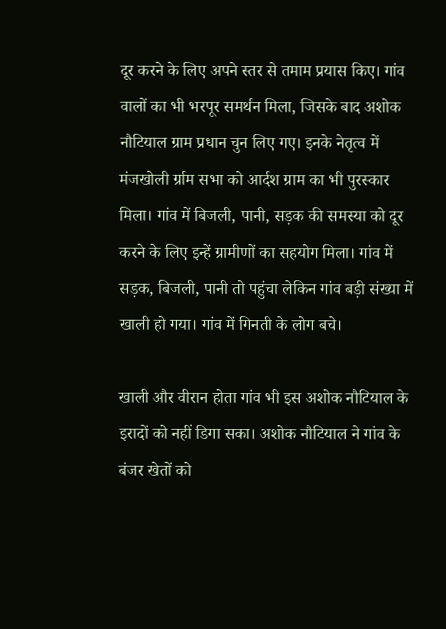दूर करने के लिए अपने स्तर से तमाम प्रयास किए। गांव वालों का भी भरपूर समर्थन मिला, जिसके बाद अशोक नौटियाल ग्राम प्रधान चुन लिए गए। इनके नेतृत्व में मंजखोली र्ग्राम सभा को आर्दश ग्राम का भी पुरस्कार मिला। गांव में बिजली, पानी, सड़क की समस्या को दूर करने के लिए इन्हें ग्रामीणों का सहयोग मिला। गांव में सड़क, बिजली, पानी तो पहुंचा लेकिन गांव बड़ी संख्या में खाली हो गया। गांव में गिनती के लोग बचे।

खाली और वीरान होता गांव भी इस अशोक नौटियाल के इरादों को नहीं डिगा सका। अशोक नौटियाल ने गांव के बंजर खेतों को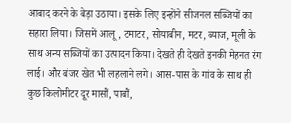आबाद करने के बेड़ा उठाया। इसके लिए इन्होंने सीजनल सब्जियों का सहारा लिया। जिसमें आलू, टमाटर, सोयाबीन, मटर, ब्याज, मूली के साथ अन्य सब्जियों का उत्पादन किया। देखते ही देखते इनकी मेहनत रंग लाई। और बंजर खेत भी लहलाने लगे। आस-पास के गांव के साथ ही कुछ किलोमीटर दूर मासौं, पाबौं,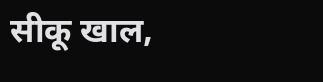सीकू खाल,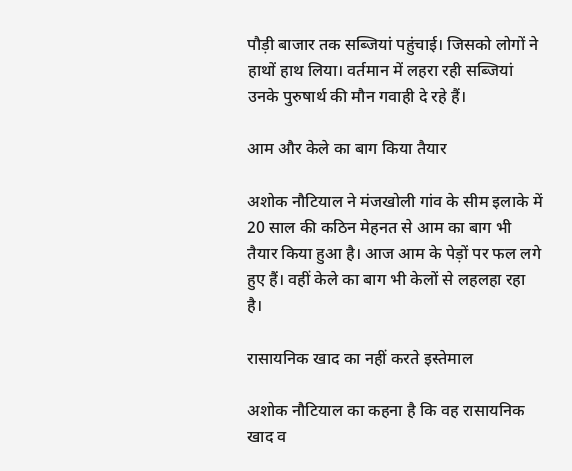पौड़ी बाजार तक सब्जियां पहुंचाई। जिसको लोगों ने हाथों हाथ लिया। वर्तमान में लहरा रही सब्जियां उनके पुरुषार्थ की मौन गवाही दे रहे हैं।

आम और केले का बाग किया तैयार

अशोक नौटियाल ने मंजखोली गांव के सीम इलाके में 20 साल की कठिन मेहनत से आम का बाग भी तैयार किया हुआ है। आज आम के पेड़ों पर फल लगे हुए हैं। वहीं केले का बाग भी केलों से लहलहा रहा है।

रासायनिक खाद का नहीं करते इस्तेमाल

अशोक नौटियाल का कहना है कि वह रासायनिक खाद व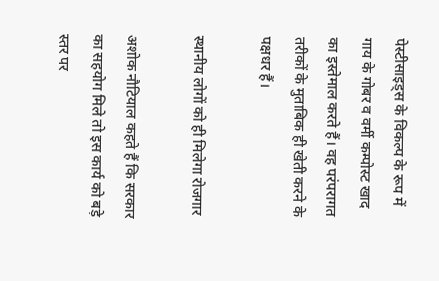पेस्टीसाइड्स के विकल्प के रूप में गाय के गोबर व वर्मी कम्पोस्ट खाद का इस्तेमाल करते हैं। वह परंपरागत तरीकों के मुताबिक ही खेती करने के पक्षधर हैं।

स्थानीय लोगों को ही मिलेगा रोजगार

अशोक नौटियाल कहते हैं कि सरकार का सहयोग मिले तो इस कार्य को बड़े स्तर पर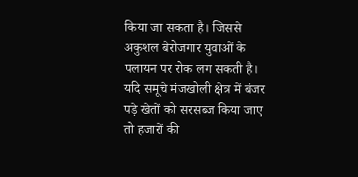किया जा सकता है। जिससे अकुशल बेरोजगार युवाओं के पलायन पर रोक लग सकती है। यदि समूचे मंजखोली क्षेत्र में बंजर पड़े खेतों को सरसब्ज किया जाए तो हजारों की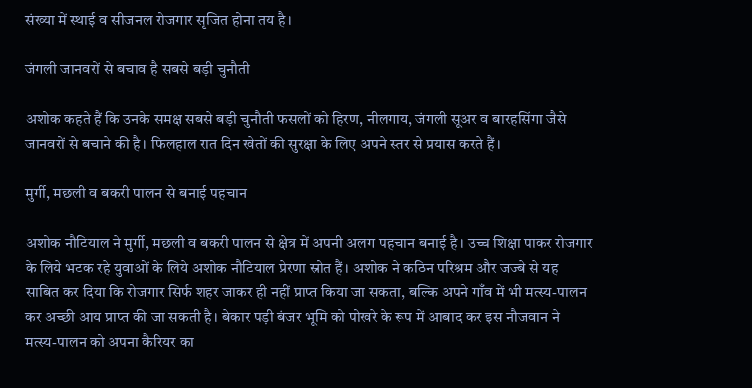संख्या में स्थाई व सीजनल रोजगार सृजित होना तय है।

जंगली जानवरों से बचाव है सबसे बड़ी चुनौती

अशोक कहते हैं कि उनके समक्ष सबसे बड़ी चुनौती फसलों को हिरण, नीलगाय, जंगली सूअर व बारहसिंगा जैसे जानवरों से बचाने की है। फिलहाल रात दिन खेतों की सुरक्षा के लिए अपने स्तर से प्रयास करते हैं।

मुर्गी, मछली व बकरी पालन से बनाई पहचान

अशोक नौटियाल ने मुर्गी, मछली व बकरी पालन से क्षेत्र में अपनी अलग पहचान बनाई है। उच्च शिक्षा पाकर रोजगार के लिये भटक रहे युवाओं के लिये अशोक नौटियाल प्रेरणा स्रोत हैं। अशोक ने कठिन परिश्रम और जज्बे से यह साबित कर दिया कि रोजगार सिर्फ शहर जाकर ही नहीं प्राप्त किया जा सकता, बल्कि अपने गाँव में भी मत्स्य-पालन कर अच्छी आय प्राप्त की जा सकती है। बेकार पड़ी बंजर भूमि को पोखरे के रूप में आबाद कर इस नौजवान ने मत्स्य-पालन को अपना कैरियर का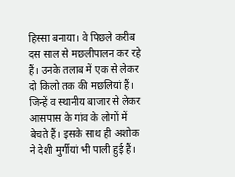हिस्सा बनाया। वे पिछले करीब दस साल से मछलीपालन कर रहे हैं। उनके तलाब में एक से लेकर दो किलो तक की मछलियां हैं। जिन्हें व स्थानीय बाजार से लेकर आसपास के गांव के लोगों में बेचते हैं। इसके साथ ही अशोक ने देशी मुर्गीयां भी पाली हुई हैं।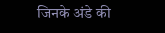जिनके अंडे की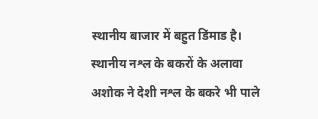स्थानीय बाजार में बहुत डिंमाड है। स्थानीय नश्ल के बकरों के अलावा अशोक ने देशी नश्ल के बकरे भी पाले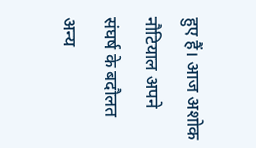हुए हैं। आज अशोक नौटियाल अपने संघर्ष के बदौलत अन्य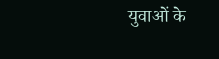युवाओं के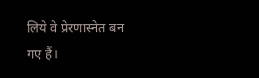लिये वे प्रेरणास्नेत बन गए हैं।